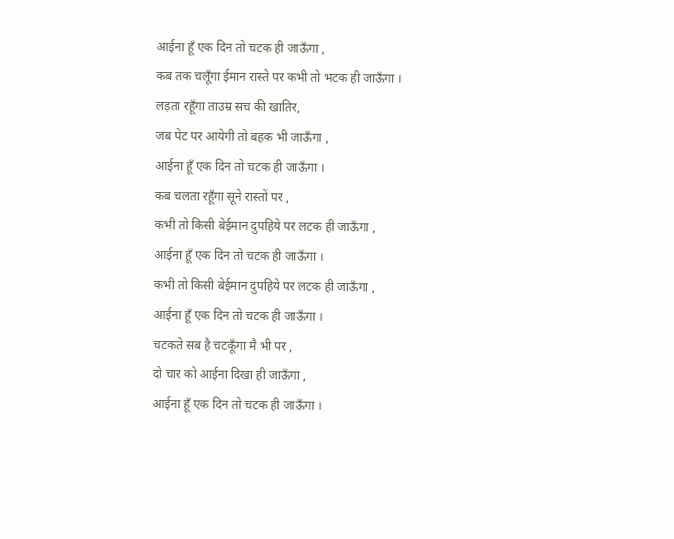आईना हूँ एक दिन तो चटक ही जाऊँगा ,
कब तक चलूँगा ईमान रास्ते पर कभी तो भटक ही जाऊँगा ।
लड़ता रहूँगा ताउम्र सच की खातिर,
जब पेट पर आयेगी तो बहक भी जाऊँगा ,
आईना हूँ एक दिन तो चटक ही जाऊँगा ।
कब चलता रहूँगा सूने रास्तों पर ,
कभी तो किसी बेईमान दुपहिये पर लटक ही जाऊँगा ,
आईना हूँ एक दिन तो चटक ही जाऊँगा ।
कभी तो किसी बेईमान दुपहिये पर लटक ही जाऊँगा ,
आईना हूँ एक दिन तो चटक ही जाऊँगा ।
चटकते सब है चटकूँगा मै भी पर ,
दो चार को आईना दिखा ही जाऊँगा ,
आईना हूँ एक दिन तो चटक ही जाऊँगा ।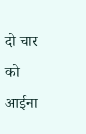दो चार को आईना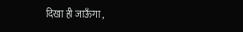दिखा ही जाऊँगा ,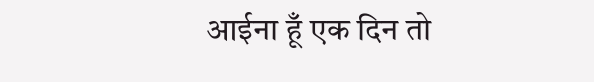आईना हूँ एक दिन तो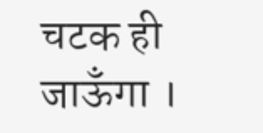चटक ही जाऊँगा ।